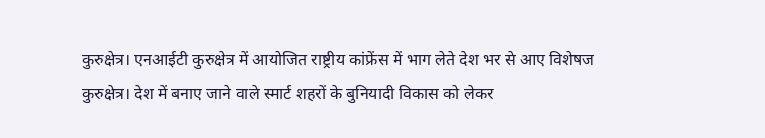कुरुक्षेत्र। एनआईटी कुरुक्षेत्र में आयोजित राष्ट्रीय कांफ्रेंस में भाग लेते देश भर से आए विशेषज
कुरुक्षेत्र। देश में बनाए जाने वाले स्मार्ट शहरों के बुनियादी विकास को लेकर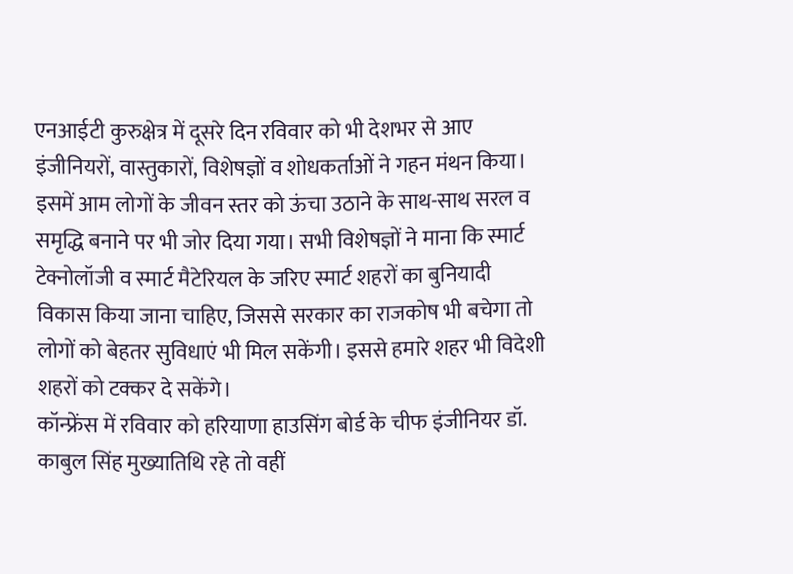एनआईटी कुरुक्षेत्र में दूसरे दिन रविवार को भी देशभर से आए इंजीनियरों, वास्तुकारों, विशेषज्ञों व शोधकर्ताओं ने गहन मंथन किया। इसमें आम लोगों के जीवन स्तर को ऊंचा उठाने के साथ-साथ सरल व समृद्धि बनाने पर भी जोर दिया गया। सभी विशेषज्ञों ने माना कि स्मार्ट टेक्नोलॉजी व स्मार्ट मैटेरियल के जरिए स्मार्ट शहरों का बुनियादी विकास किया जाना चाहिए, जिससे सरकार का राजकोष भी बचेगा तो लोगों को बेहतर सुविधाएं भी मिल सकेंगी। इससे हमारे शहर भी विदेशी शहरों को टक्कर दे सकेंगे।
कॉन्फ्रेंस में रविवार को हरियाणा हाउसिंग बोर्ड के चीफ इंजीनियर डॉ. काबुल सिंह मुख्यातिथि रहे तो वहीं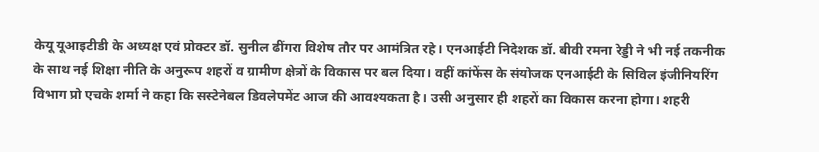केयू यूआइटीडी के अध्यक्ष एवं प्रोक्टर डॉ. सुनील ढींगरा विशेष तौर पर आमंत्रित रहे। एनआईटी निदेशक डॉ. बीवी रमना रेड्डी ने भी नई तकनीक के साथ नई शिक्षा नीति के अनुरूप शहरों व ग्रामीण क्षेत्रों के विकास पर बल दिया। वहीं कांफेंस के संयोजक एनआईटी के सिविल इंजीनियरिंग विभाग प्रो एचके शर्मा ने कहा कि सस्टेनेबल डिवलेपमेंट आज की आवश्यकता है। उसी अनुसार ही शहरों का विकास करना होगा। शहरी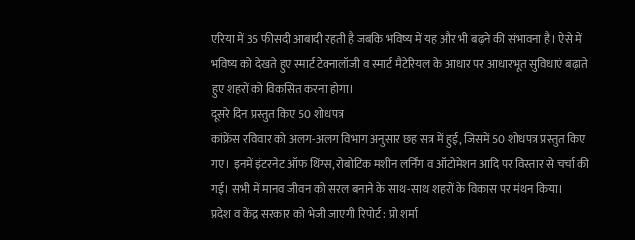एरिया में 35 फीसदी आबादी रहती है जबकि भविष्य में यह और भी बढ़ने की संभावना है। ऐसे में भविष्य को देखते हुए स्मार्ट टेक्नालॉजी व स्मार्ट मैटेरियल के आधार पर आधारभूत सुविधाएं बढ़ाते हुए शहरों को विकसित करना होगा।
दूसरे दिन प्रस्तुत किए 50 शोधपत्र
कांफ्रेंस रविवार को अलग-अलग विभाग अनुसार छह सत्र में हुई, जिसमें 50 शोधपत्र प्रस्तुत किए गए। इनमें इंटरनेट ऑफ थिंग्स, रोबोटिक मशीन लर्निंग व ऑटोमेशन आदि पर विस्तार से चर्चा की गई। सभी में मानव जीवन को सरल बनाने के साथ-साथ शहरों के विकास पर मंथन किया।
प्रदेश व केंद्र सरकार को भेजी जाएगी रिपोर्ट : प्रो शर्मा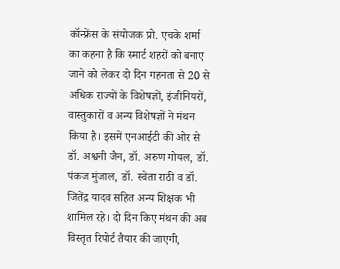कॉन्फ्रेंस के संयोजक प्रो. एचके शर्मा का कहना है कि स्मार्ट शहरों को बनाए जाने को लेकर दो दिन गहनता से 20 से अधिक राज्यों के विशेषज्ञों, इंजीनियरों, वास्तुकारों व अन्य विशेषज्ञों ने मंथन किया है। इसमें एनआईटी की ओर से डॉ. अश्वनी जैन, डॉ. अरुण गोयल, डॉ. पंकज मुंजाल, डॉ. स्वेता राठी व डॉ. जितेंद्र यादव सहित अन्य शिक्षक भी शामिल रहे। दो दिन किए मंथन की अब विस्तृत रिपोर्ट तैयार की जाएगी,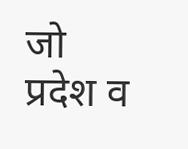जो प्रदेश व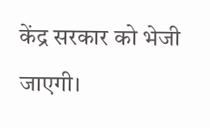केंद्र सरकार को भेजी जाएगी।